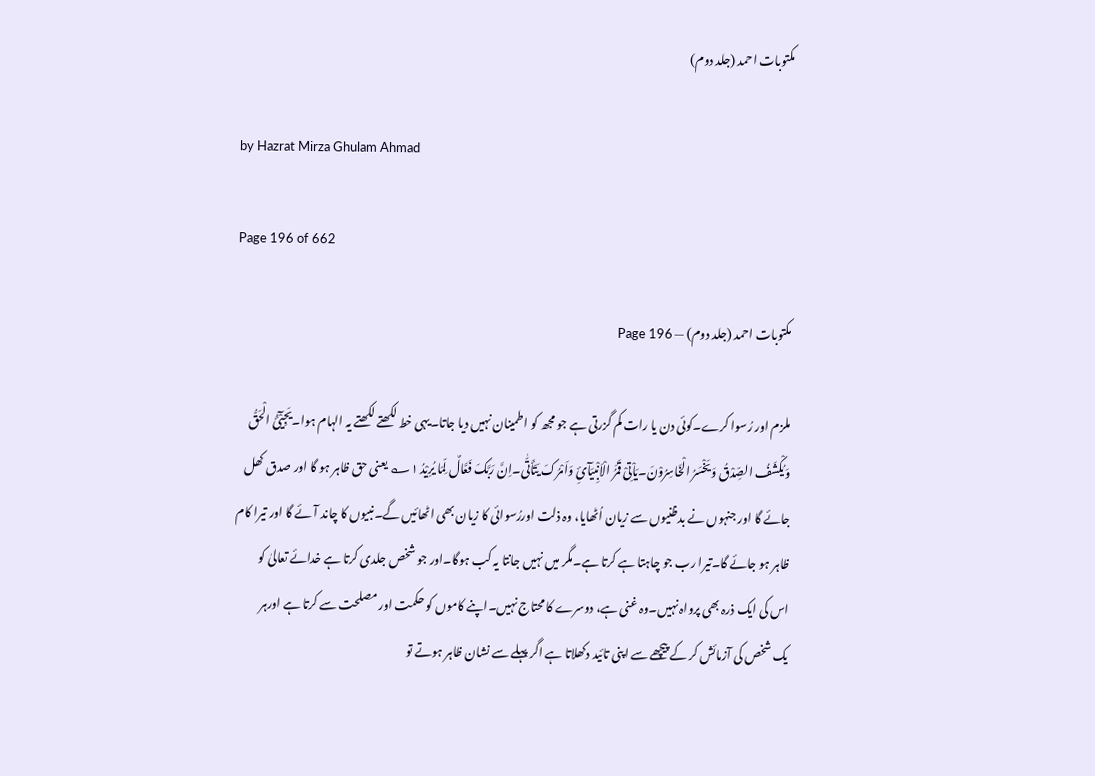مکتوبات احمد (جلد دوم)

by Hazrat Mirza Ghulam Ahmad

Page 196 of 662

مکتوبات احمد (جلد دوم) — Page 196

ملزم اور رُسوا کرے۔کوئی دن یا رات کم گزرتی ہے جو مجھ کو اطمینان نہیں دیا جاتا۔یہی خط لکھتے لکھتے یہ الہام ہوا۔یَجِیْٓئُ الْحَقُّ وَیُکْشَفُ الصِّدْقُ وَیَخْسَرُ الْخَاسِرُوْنَ۔یَاْتِیْ قَمَرُ الْاَنْبِیَآئِ وَاَمْرُکَ یَتَأَتّٰی۔اِنَّ رَبَّکَ فَعَّالٌ لِّمَا یُرِیْدُ ۱؎ یعنی حق ظاہر ہو گا اور صدق کھل جائے گا اور جنہوں نے بدظنیوں سے زیان اُٹھایا، وہ ذلت اوررُسوائی کا زیان بھی اٹھائیں گے۔نبیوں کا چاند آئے گا اور تیرا کام ظاہر ہو جائے گا۔تیرا رب جو چاہتا ہے کرتا ہے۔مگر میں نہیں جانتا یہ کب ہوگا۔اور جو شخص جلدی کرتا ہے خدائے تعالیٰ کو اس کی ایک ذرہ بھی پرواہ نہیں۔وہ غنی ہے، دوسرے کا محتاج نہیں۔اپنے کاموں کو حکمت اور مصلحت سے کرتا ہے اورہر یک شخص کی آزمائش کر کے پیچھے سے اپنی تائید دکھلاتا ہے اگر پہلے سے نشان ظاہر ہوتے تو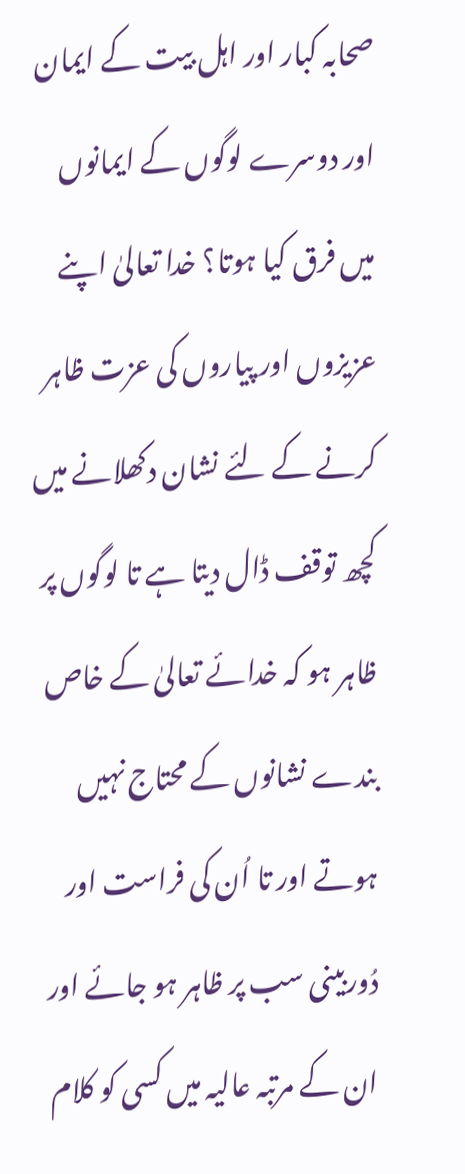صحابہ کبار اور اہل بیت کے ایمان اور دوسرے لوگوں کے ایمانوں میں فرق کیا ہوتا؟ خدا تعالیٰ اپنے عزیزوں اور پیاروں کی عزت ظاہر کرنے کے لئے نشان دکھلانے میں کچھ توقف ڈال دیتا ہے تا لوگوں پر ظاہر ہو کہ خدائے تعالیٰ کے خاص بندے نشانوں کے محتاج نہیں ہوتے اور تا اُن کی فراست اور دُوربینی سب پر ظاہر ہو جائے اور ان کے مرتبہ عالیہ میں کسی کو کلام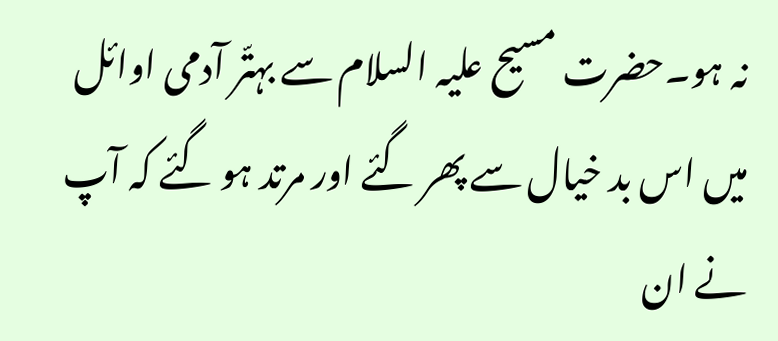نہ ہو۔حضرت مسیح علیہ السلام سے بہتّر آدمی اوائل میں اس بد خیال سے پھر گئے اور مرتد ہو گئے کہ آپ نے ان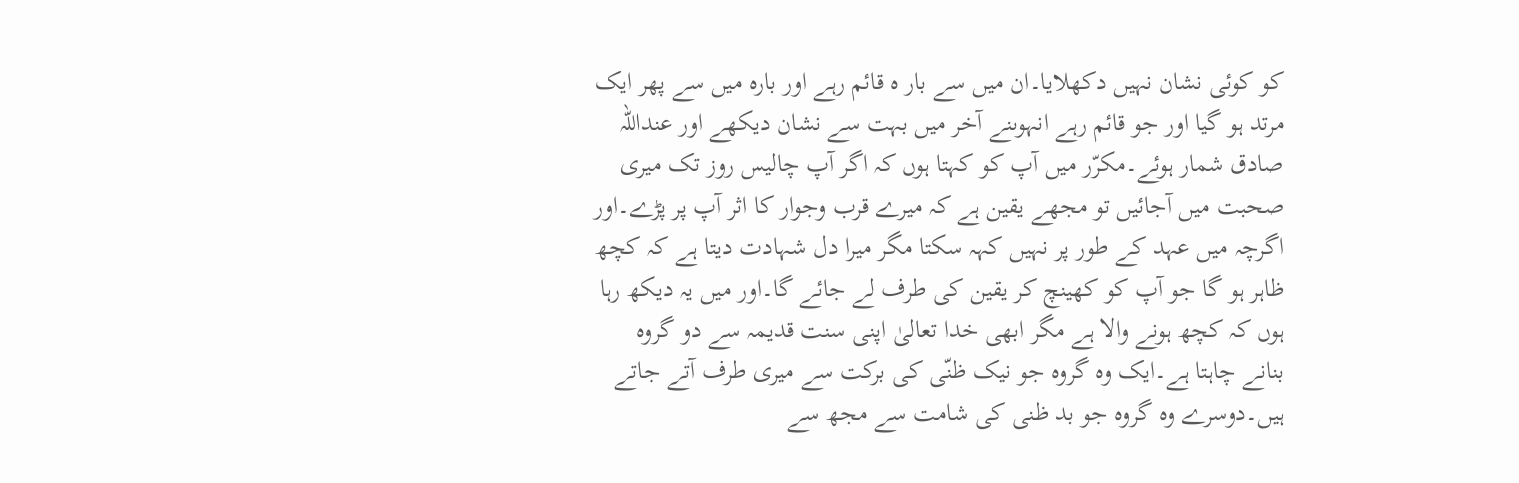کو کوئی نشان نہیں دکھلایا۔ان میں سے بار ہ قائم رہے اور بارہ میں سے پھر ایک مرتد ہو گیا اور جو قائم رہے انہوںنے آخر میں بہت سے نشان دیکھے اور عنداللہ صادق شمار ہوئے۔مکرّر میں آپ کو کہتا ہوں کہ اگر آپ چالیس روز تک میری صحبت میں آجائیں تو مجھے یقین ہے کہ میرے قرب وجوار کا اثر آپ پر پڑے۔اور اگرچہ میں عہد کے طور پر نہیں کہہ سکتا مگر میرا دل شہادت دیتا ہے کہ کچھ ظاہر ہو گا جو آپ کو کھینچ کر یقین کی طرف لے جائے گا۔اور میں یہ دیکھ رہا ہوں کہ کچھ ہونے والا ہے مگر ابھی خدا تعالیٰ اپنی سنت قدیمہ سے دو گروہ بنانے چاہتا ہے۔ایک وہ گروہ جو نیک ظنّی کی برکت سے میری طرف آتے جاتے ہیں۔دوسرے وہ گروہ جو بد ظنی کی شامت سے مجھ سے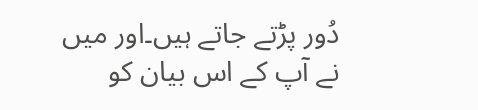دُور پڑتے جاتے ہیں۔اور میں نے آپ کے اس بیان کو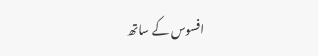افسوس کے ساتھ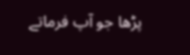پڑھا جو آپ فرماتے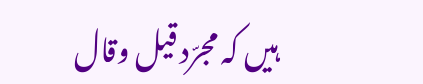ہیں کہ مجرّد قیل وقال